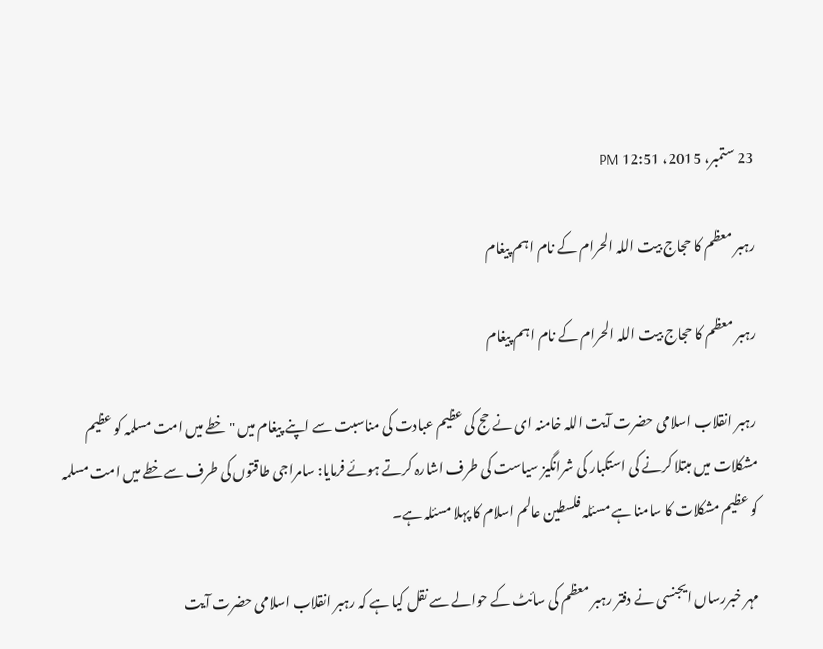23 ستمبر، 2015، 12:51 PM

رہبر معظم کا حجاج بیت اللہ الحرام کے نام اہم پیغام

رہبر معظم کا حجاج بیت اللہ الحرام کے نام اہم پیغام

رہبر انقلاب اسلامی حضرت آیت اللہ خامنہ ای نے حج کی عظیم عبادت کی مناسبت سے اپنے پیغام میں " خطے میں امت مسلمہ کو عظیم مشکلات میں مبتلا کرنے کی استکبار کی شرانگیز سیاست کی طرف اشارہ کرتے ہوئے فرمایا: سامراجی طاقتوں کی طرف سےخطے میں امت مسلمہ کو عظیم مشکلات کا سامنا ہے مسئلہ فلسطین عالم اسلام کا پہلا مسئلہ ہے۔

مہر خبررساں ایجنسی نے دفتر رہبر معظم کی سائٹ کے حوالے سے نقل کیا ہے کہ رہبر انقلاب اسلامی حضرت آیت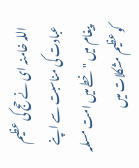اللہ خامنہ ای نے حج کی عظیم عبادت کی مناسبت سے اپنے پیغام میں " خطے میں امت مسلمہ کو عظیم مشکلات میں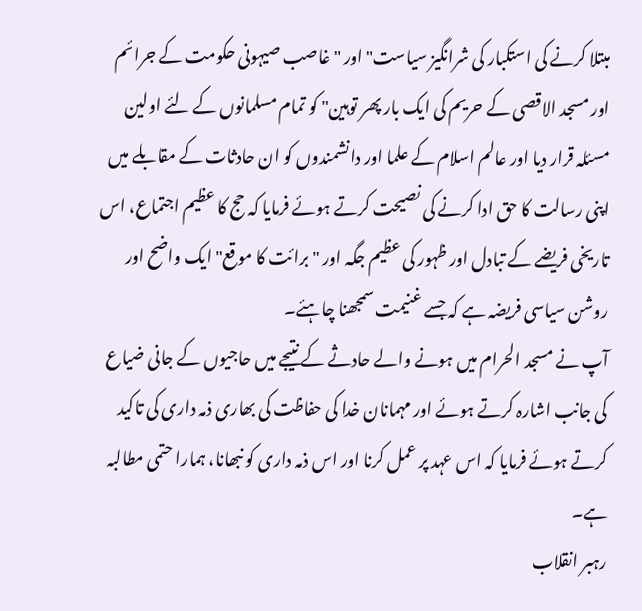مبتلا کرنے کی استکبار کی شرانگیز سیاست" اور " غاصب صیہونی حکومت کے جرائم اور مسجد الاقصی کے حریم کی ایک بار پھر توہین" کو تمام مسلمانوں کے لئے اولین مسئلہ قرار دیا اور عالم اسلام کے علما اور دانشمندوں کو ان حادثات کے مقابلے میں اپنی رسالت کا حق ادا کرنے کی نصیحت کرتے ہوئے فرمایا کہ حج کا عظیم اجتماع، اس تاریخی فریضے کے تبادل اور ظہور کی عظیم جگہ اور " برائت کا موقع" ایک واضح اور روشن سیاسی فریضہ ہے کہ جسے غنیمت سمجھنا چاہئے۔
آپ نے مسجد الحرام میں ہونے والے حادثے کے نتیجے میں حاجیوں کے جانی ضیاع کی جانب اشارہ کرتے ہوئے اور مہمانان خدا کی حفاظت کی بھاری ذمہ داری کی تاکید کرتے ہوئے فرمایا کہ اس عہد پر عمل کرنا اور اس ذمہ داری کو نبھانا، ہمارا حتمی مطالبہ ہے۔
رہبر انقلاب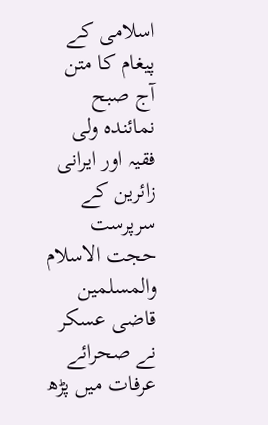اسلامی کے پیغام کا متن آج صبح نمائندہ ولی فقیہ اور ایرانی زائرین کے سرپرست حجت الاسلام والمسلمین قاضی عسکر نے صحرائے عرفات میں پڑھ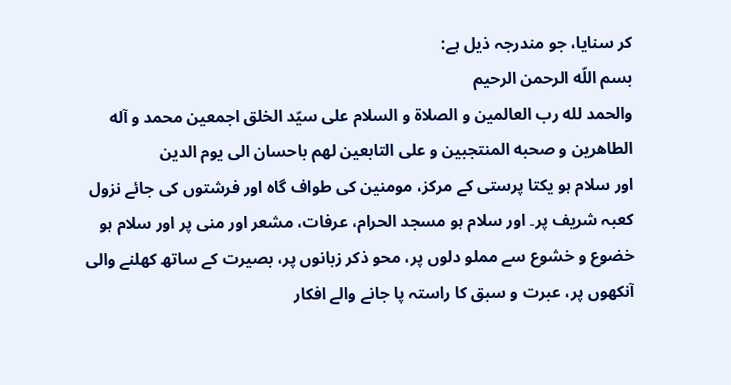کر سنایا، جو مندرجہ ذیل ہے:
بسم اللّه الرحمن الرحیم
والحمد لله رب العالمین و الصلاة و السلام علی سیّد الخلق اجمعین محمد و آله الطاهرین و صحبه المنتجبین و علی التابعین لهم باحسان الی یوم الدین
اور سلام ہو یکتا پرستی کے مرکز، مومنین کی طواف گاہ اور فرشتوں کی جائے نزول  کعبہ شریف پر۔ اور سلام ہو مسجد الحرام، عرفات، مشعر اور منی پر اور سلام ہو خضوع و خشوع سے مملو دلوں پر، محو ذکر زبانوں پر، بصیرت کے ساتھ کھلنے والی آنکھوں پر، عبرت و سبق کا راستہ پا جانے والے افکار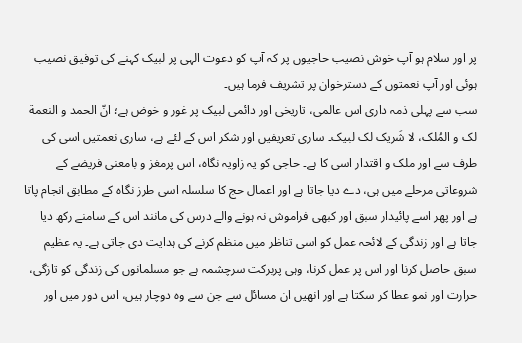پر اور سلام ہو آپ خوش نصیب حاجیوں پر کہ آپ کو دعوت الہی پر لبیک کہنے کی توفیق نصیب ہوئی اور آپ نعمتوں کے دسترخوان پر تشریف فرما ہیں۔
سب سے پہلی ذمہ داری اس عالمی، تاریخی اور دائمی لبیک پر غور و خوض ہے؛ انّ الحمد و النعمة لک و المُلک، لا شَریک لک لبیک۔ ساری تعریفیں اور شکر اس کے لئے ہے، ساری نعمتیں اسی کی طرف سے اور ملک و اقتدار اسی کا ہے۔ حاجی کو یہ زاویہ نگاہ، اس پرمغز و بامعنی فریضے کے شروعاتی مرحلے میں ہی، دے دیا جاتا ہے اور اعمال حج کا سلسلہ اسی طرز نگاہ کے مطابق انجام پاتا ہے اور پھر اسے پائیدار سبق اور کبھی فراموش نہ ہونے والے درس کی مانند اس کے سامنے رکھ دیا جاتا ہے اور زندگی کے لائحہ عمل کو اسی تناظر میں منظم کرنے کی ہدایت دی جاتی ہے۔ یہ عظیم سبق حاصل کرنا اور اس پر عمل کرنا، وہی پربرکت سرچشمہ ہے جو مسلمانوں کی زندگی کو تازگی، حرارت اور نمو عطا کر سکتا ہے اور انھیں ان مسائل سے جن سے وہ دوچار ہیں، اس دور میں اور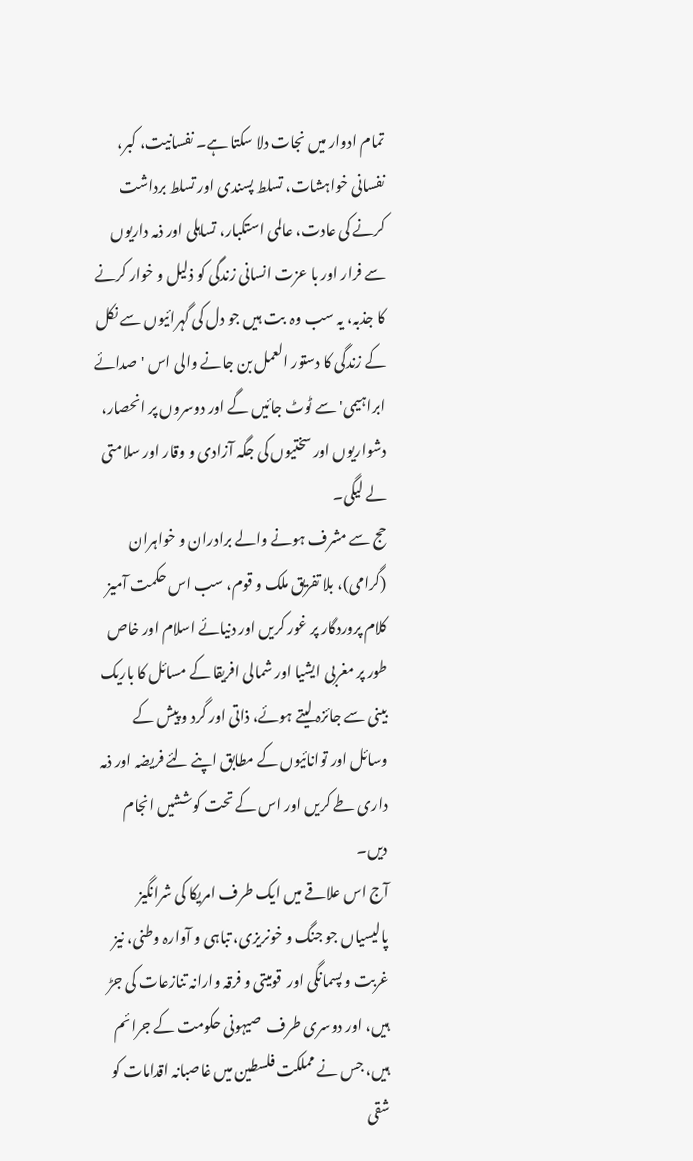تمام ادوار میں نجات دلا سکتا ہے۔ نفسانیت، کبر، نفسانی خواہشات، تسلط پسندی اور تسلط برداشت کرنے کی عادت، عالمی استکبار، تساہلی اور ذمہ داریوں سے فرار اور با عزت انسانی زندگی کو ذلیل و خوار کرنے کا جذبہ، یہ سب وہ  بت ہیں جو دل کی گہرائیوں سے نکل کے زندگی کا دستور العمل بن جانے والی اس 'صدائے ابراہیمی' سے ٹوٹ جائیں گے اور دوسروں پر انحصار، دشواریوں اور سختیوں کی جگہ آزادی و وقار اور سلامتی لے لیگی۔
حج سے مشرف ہونے والے برادران و خواہران (گرامی)، بلا تفریق ملک و قوم، سب اس حکمت آمیز کلام پروردگار پر غور کریں اور دنیائے اسلام اور خاص طور پر مغربی ایشیا اور شمالی افریقا کے مسائل کا باریک بینی سے جائزہ لیتے ہوئے، ذاتی اور گرد و پیش کے وسائل اور توانائیوں کے مطابق اپنے لئے فریضہ اور ذمہ داری طے کریں اور اس کے تحت کوششیں انجام دیں۔
آج اس علاقے میں ایک طرف امریکا کی شرانگیز پالیسیاں جو جنگ و خونریزی، تباہی و آوارہ وطنی، نیز غربت و پسمانگی اور  قومیتی و فرقہ وارانہ تنازعات کی جڑ ہیں، اور دوسری طرف  صیہونی حکومت کے جرائم ہیں، جس نے مملکت فلسطین میں غاصبانہ اقدامات کو شقی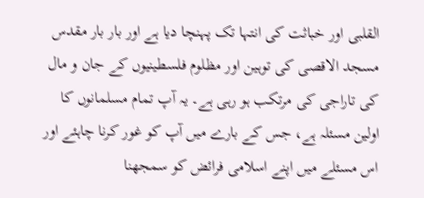القلبی اور خباثت کی انتہا تک پہنچا دیا ہے اور بار بار مقدس مسجد الاقصی کی توہین اور مظلوم فلسطینیوں کے جان و مال کی تاراجی کی مرتکب ہو رہی ہے۔ یہ آپ تمام مسلمانوں کا اولین مسئلہ ہے، جس کے بارے میں آپ کو غور کرنا چاہئے اور اس مسئلے میں اپنے اسلامی فرائض کو سمجھنا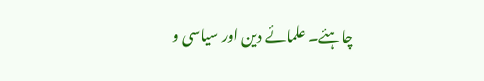چاہئے۔ علمائے دین اور سیاسی و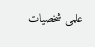علمی شخصیات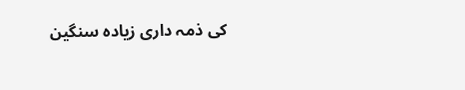کی ذمہ داری زیادہ سنگین